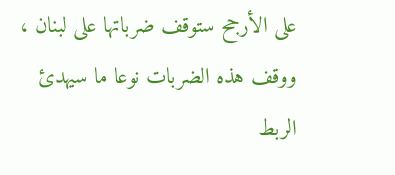على الأرجح ستوقف ضرباتها على لبنان ، ووقف هذه الضربات نوعا ما سيهدئ الربط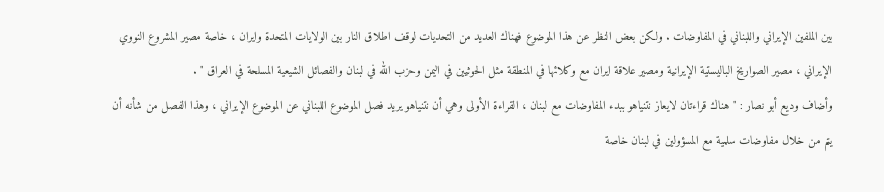بين الملفين الإيراني واللبناني في المفاوضات . ولكن بعض النظر عن هذا الموضوع فهناك العديد من التحديات لوقف اطلاق النار بين الولايات المتحدة وايران ، خاصة مصير المشروع النووي الإيراني ، مصير الصواريخ الباليستية الإيرانية ومصير علاقة ايران مع وكلائها في المنطقة مثل الحوثيين في اليمن وحزب الله في لبنان والفصائل الشيعية المسلحة في العراق " .
وأضاف وديع أبو نصار : " هناك قراءتان لايعاز نتنياهو ببدء المفاوضات مع لبنان ، القراءة الأولى وهي أن نتنياهو يريد فصل الموضوع اللبناني عن الموضوع الإيراني ، وهذا الفصل من شأنه أن يتم من خلال مفاوضات سلمية مع المسؤولين في لبنان خاصة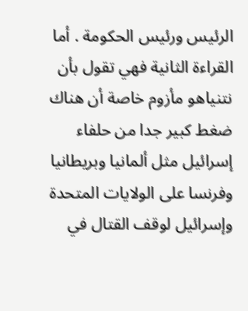الرئيس ورئيس الحكومة . أما القراءة الثانية فهي تقول بأن نتنياهو مأزوم خاصة أن هناك ضغط كبير جدا من حلفاء إسرائيل مثل ألمانيا وبريطانيا وفرنسا على الولايات المتحدة وإسرائيل لوقف القتال في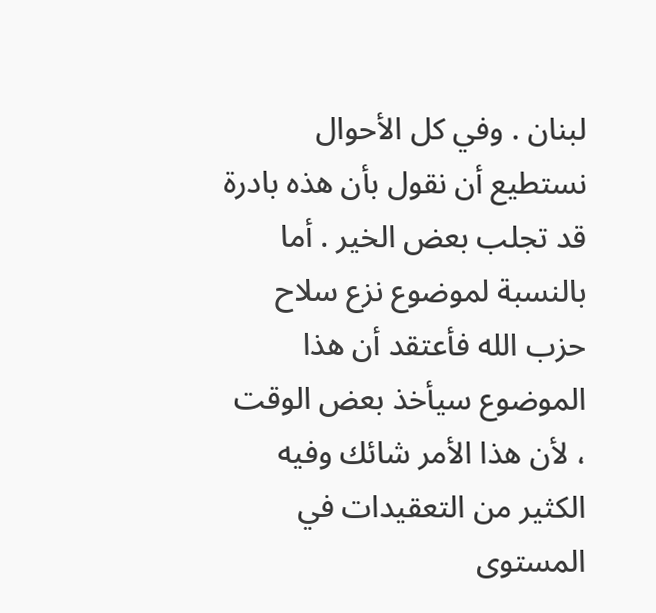لبنان . وفي كل الأحوال نستطيع أن نقول بأن هذه بادرة قد تجلب بعض الخير . أما بالنسبة لموضوع نزع سلاح حزب الله فأعتقد أن هذا الموضوع سيأخذ بعض الوقت ، لأن هذا الأمر شائك وفيه الكثير من التعقيدات في المستوى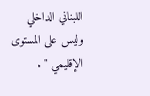اللبناني الداخلي وليس على المستوى الإقليمي " .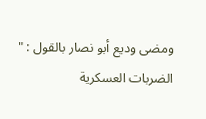ومضى وديع أبو نصار بالقول : " الضربات العسكرية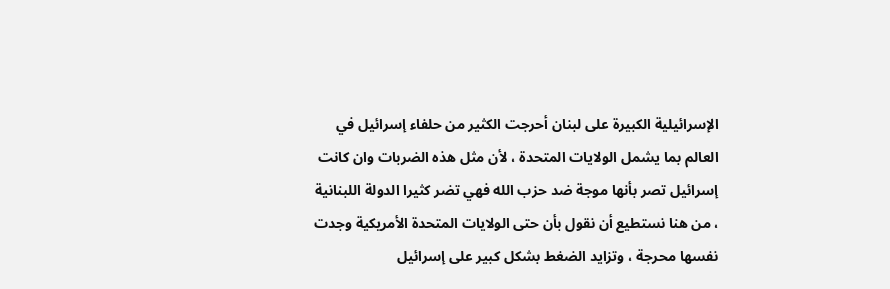الإسرائيلية الكبيرة على لبنان أحرجت الكثير من حلفاء إسرائيل في العالم بما يشمل الولايات المتحدة ، لأن مثل هذه الضربات وان كانت إسرائيل تصر بأنها موجة ضد حزب الله فهي تضر كثيرا الدولة اللبنانية ، من هنا نستطيع أن نقول بأن حتى الولايات المتحدة الأمريكية وجدت نفسها محرجة ، وتزايد الضغط بشكل كبير على إسرائيل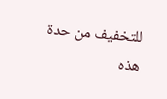للتخفيف من حدة هذه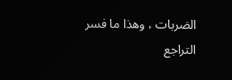الضربات ، وهذا ما فسر التراجع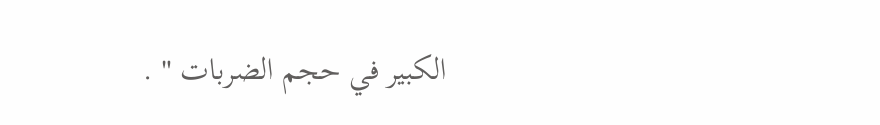الكبير في حجم الضربات " .